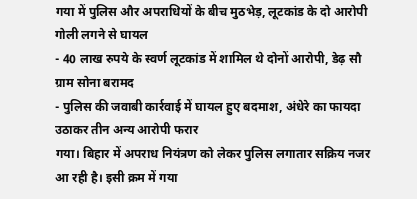गया में पुलिस और अपराधियों के बीच मुठभेड़, लूटकांड के दो आरोपी गोली लगने से घायल
- 40 लाख रुपये के स्वर्ण लूटकांड में शामिल थे दोनों आरोपी, डेढ़ सौ ग्राम सोना बरामद
- पुलिस की जवाबी कार्रवाई में घायल हुए बदमाश, अंधेरे का फायदा उठाकर तीन अन्य आरोपी फरार
गया। बिहार में अपराध नियंत्रण को लेकर पुलिस लगातार सक्रिय नजर आ रही है। इसी क्रम में गया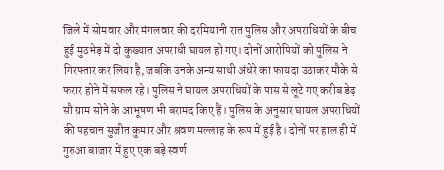जिले में सोमवार और मंगलवार की दरमियानी रात पुलिस और अपराधियों के बीच हुई मुठभेड़ में दो कुख्यात अपराधी घायल हो गए। दोनों आरोपियों को पुलिस ने गिरफ्तार कर लिया है, जबकि उनके अन्य साथी अंधेरे का फायदा उठाकर मौके से फरार होने में सफल रहे। पुलिस ने घायल अपराधियों के पास से लूटे गए करीब डेढ़ सौ ग्राम सोने के आभूषण भी बरामद किए हैं। पुलिस के अनुसार घायल अपराधियों की पहचान सुजीत कुमार और श्रवण मल्लाह के रूप में हुई है। दोनों पर हाल ही में गुरुआ बाजार में हुए एक बड़े स्वर्ण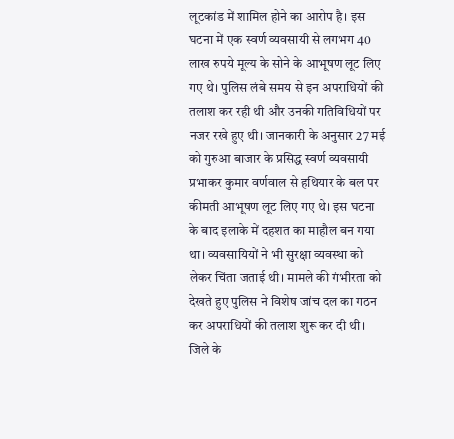लूटकांड में शामिल होने का आरोप है। इस घटना में एक स्वर्ण व्यवसायी से लगभग 40 लाख रुपये मूल्य के सोने के आभूषण लूट लिए गए थे। पुलिस लंबे समय से इन अपराधियों की तलाश कर रही थी और उनकी गतिविधियों पर नजर रखे हुए थी। जानकारी के अनुसार 27 मई को गुरुआ बाजार के प्रसिद्ध स्वर्ण व्यवसायी प्रभाकर कुमार वर्णवाल से हथियार के बल पर कीमती आभूषण लूट लिए गए थे। इस घटना के बाद इलाके में दहशत का माहौल बन गया था। व्यवसायियों ने भी सुरक्षा व्यवस्था को लेकर चिंता जताई थी। मामले की गंभीरता को देखते हुए पुलिस ने विशेष जांच दल का गठन कर अपराधियों की तलाश शुरू कर दी थी। जिले के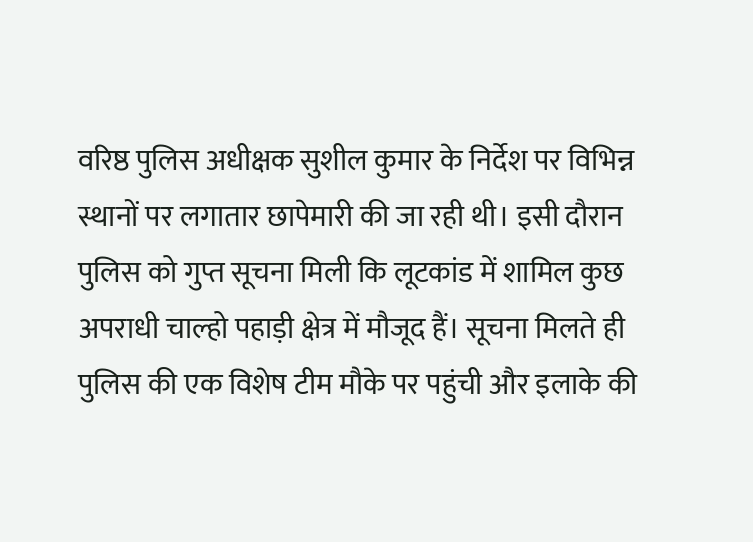वरिष्ठ पुलिस अधीक्षक सुशील कुमार के निर्देश पर विभिन्न स्थानों पर लगातार छापेमारी की जा रही थी। इसी दौरान पुलिस को गुप्त सूचना मिली कि लूटकांड में शामिल कुछ अपराधी चाल्हो पहाड़ी क्षेत्र में मौजूद हैं। सूचना मिलते ही पुलिस की एक विशेष टीम मौके पर पहुंची और इलाके की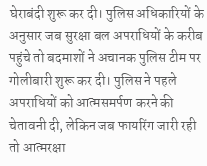घेराबंदी शुरू कर दी। पुलिस अधिकारियों के अनुसार जब सुरक्षा बल अपराधियों के करीब पहुंचे तो बदमाशों ने अचानक पुलिस टीम पर गोलीबारी शुरू कर दी। पुलिस ने पहले अपराधियों को आत्मसमर्पण करने की चेतावनी दी, लेकिन जब फायरिंग जारी रही तो आत्मरक्षा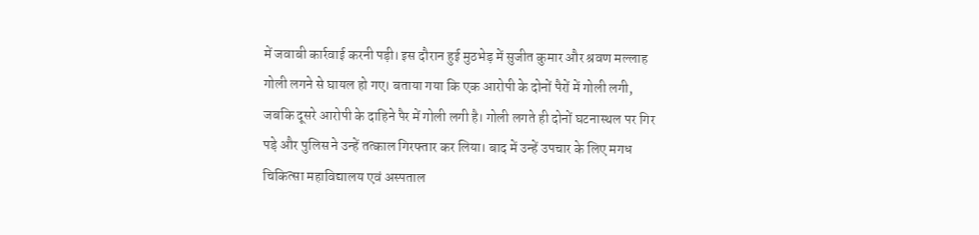में जवाबी कार्रवाई करनी पड़ी। इस दौरान हुई मुठभेड़ में सुजीत कुमार और श्रवण मल्लाह गोली लगने से घायल हो गए। बताया गया कि एक आरोपी के दोनों पैरों में गोली लगी, जबकि दूसरे आरोपी के दाहिने पैर में गोली लगी है। गोली लगते ही दोनों घटनास्थल पर गिर पड़े और पुलिस ने उन्हें तत्काल गिरफ्तार कर लिया। बाद में उन्हें उपचार के लिए मगध चिकित्सा महाविद्यालय एवं अस्पताल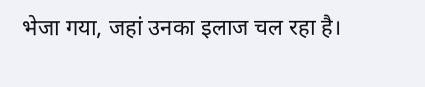भेजा गया, जहां उनका इलाज चल रहा है।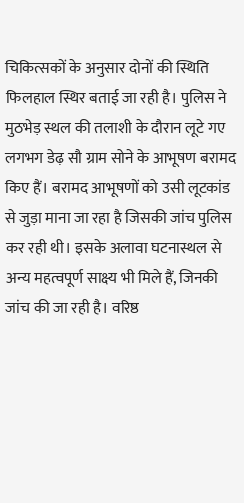चिकित्सकों के अनुसार दोनों की स्थिति फिलहाल स्थिर बताई जा रही है। पुलिस ने मुठभेड़ स्थल की तलाशी के दौरान लूटे गए लगभग डेढ़ सौ ग्राम सोने के आभूषण बरामद किए हैं। बरामद आभूषणों को उसी लूटकांड से जुड़ा माना जा रहा है जिसकी जांच पुलिस कर रही थी। इसके अलावा घटनास्थल से अन्य महत्वपूर्ण साक्ष्य भी मिले हैं, जिनकी जांच की जा रही है। वरिष्ठ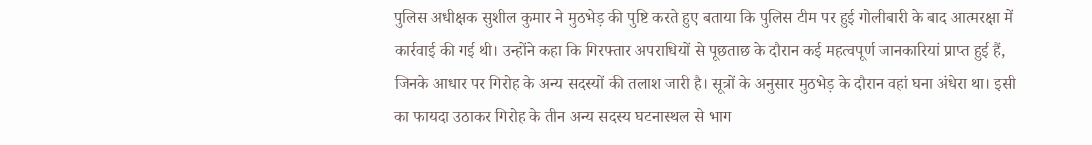पुलिस अधीक्षक सुशील कुमार ने मुठभेड़ की पुष्टि करते हुए बताया कि पुलिस टीम पर हुई गोलीबारी के बाद आत्मरक्षा में कार्रवाई की गई थी। उन्होंने कहा कि गिरफ्तार अपराधियों से पूछताछ के दौरान कई महत्वपूर्ण जानकारियां प्राप्त हुई हैं, जिनके आधार पर गिरोह के अन्य सदस्यों की तलाश जारी है। सूत्रों के अनुसार मुठभेड़ के दौरान वहां घना अंधेरा था। इसी का फायदा उठाकर गिरोह के तीन अन्य सदस्य घटनास्थल से भाग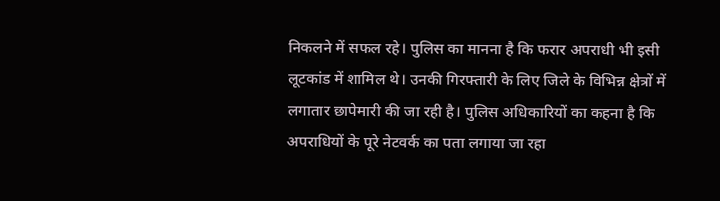निकलने में सफल रहे। पुलिस का मानना है कि फरार अपराधी भी इसी लूटकांड में शामिल थे। उनकी गिरफ्तारी के लिए जिले के विभिन्न क्षेत्रों में लगातार छापेमारी की जा रही है। पुलिस अधिकारियों का कहना है कि अपराधियों के पूरे नेटवर्क का पता लगाया जा रहा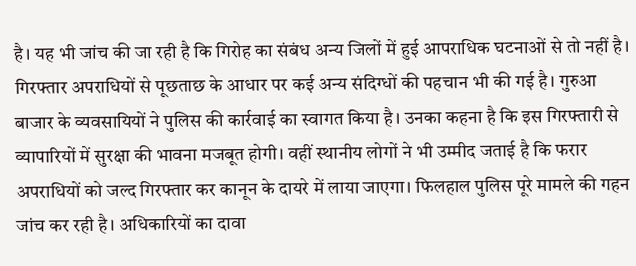है। यह भी जांच की जा रही है कि गिरोह का संबंध अन्य जिलों में हुई आपराधिक घटनाओं से तो नहीं है। गिरफ्तार अपराधियों से पूछताछ के आधार पर कई अन्य संदिग्धों की पहचान भी की गई है। गुरुआ बाजार के व्यवसायियों ने पुलिस की कार्रवाई का स्वागत किया है। उनका कहना है कि इस गिरफ्तारी से व्यापारियों में सुरक्षा की भावना मजबूत होगी। वहीं स्थानीय लोगों ने भी उम्मीद जताई है कि फरार अपराधियों को जल्द गिरफ्तार कर कानून के दायरे में लाया जाएगा। फिलहाल पुलिस पूरे मामले की गहन जांच कर रही है। अधिकारियों का दावा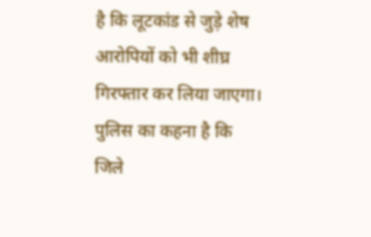है कि लूटकांड से जुड़े शेष आरोपियों को भी शीघ्र गिरफ्तार कर लिया जाएगा। पुलिस का कहना है कि जिले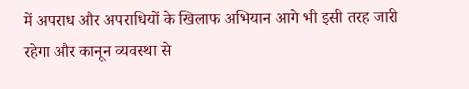में अपराध और अपराधियों के खिलाफ अभियान आगे भी इसी तरह जारी रहेगा और कानून व्यवस्था से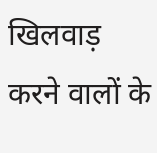खिलवाड़ करने वालों के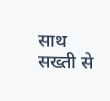साथ सख्ती से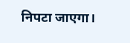निपटा जाएगा।